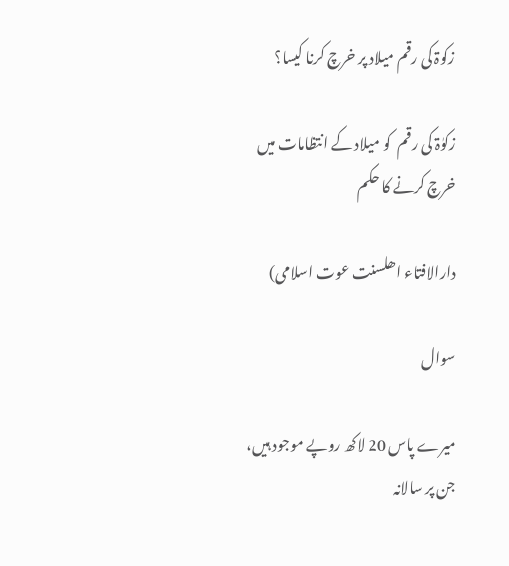زکوۃ کی رقم میلاد پر خرچ کرنا کیسا؟

زکوٰۃ کی رقم  کو میلاد کے انتظامات میں خرچ کرنے کا حکم

دارالافتاء اھلسنت عوت اسلامی)

سوال

میرے پاس 20 لاکھ روپے موجود ہیں، جن پر سالانہ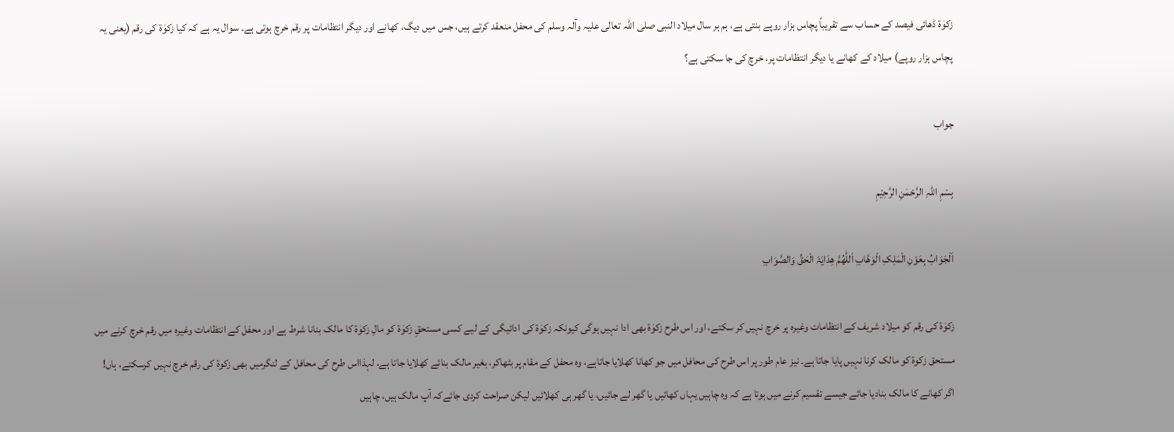زکوٰۃ ڈھائی فیصد کے حساب سے تقریباً پچاس ہزار روپے بنتی ہے، ہم ہر سال میلاد النبی صلی اللہ تعالی علیہ وآلہ وسلم کی محفل منعقد کرتے ہیں، جس میں دیگ، کھانے اور دیگر انتظامات پر رقم خرچ ہوتی ہے۔ سوال یہ ہے کہ کیا زکوٰۃ کی رقم (یعنی یہ پچاس ہزار روپے) میلاد کے کھانے یا دیگر انتظامات پر، خرچ کی جا سکتی ہے؟

جواب

بِسْمِ اللہِ الرَّحْمٰنِ الرَّحِیْمِ

اَلْجَوَابُ بِعَوْنِ الْمَلِکِ الْوَھَّابِ اَللّٰھُمَّ ھِدَایَۃَ الْحَقِّ وَالصَّوَابِ

زکوٰۃ کی رقم کو میلاد شریف کے انتظامات وغیرہ پر خرچ نہیں کر سکتے، اور اس طرح زکوٰۃ بھی ادا نہیں ہوگی کیونکہ زکوٰۃ کی ادائیگی کے لیے کسی مستحقِ زکوٰۃ کو مالِ زکوٰۃ کا مالک بنانا شرط ہے اور محفل کے انتظامات وغیرہ میں رقم خرچ کرنے میں مستحق زکوۃ کو مالک کرنا نہیں پایا جاتا ہے۔ نیز عام طور پر اس طرح کی محافل میں جو کھانا کھلایا جاتاہے، وہ محفل کے مقام پر بٹھاکر، بغیر مالک بنائے کھلایا جاتا ہے، لہذااس طرح کی محافل کے لنگرمیں بھی زکوۃ کی رقم خرچ نہیں کرسکتے، ہاں! اگر کھانے کا مالک بنادیا جائے جیسے تقسیم کرنے میں ہوتا ہے کہ وہ چاہیں یہاں کھائیں یا گھر لے جائیں، یا گھر ہی کھلائیں لیکن صراحت کردی جائےکہ آپ مالک ہیں، چاہیں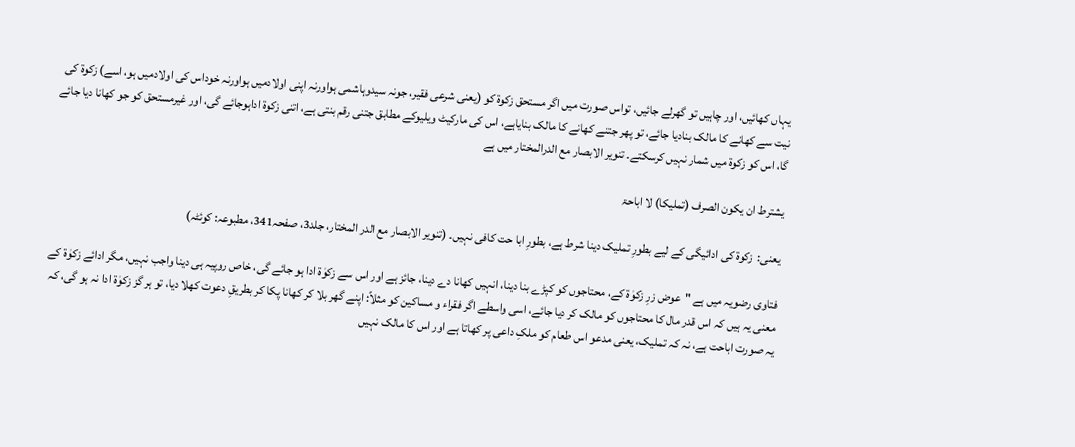یہاں کھائیں، اور چاہیں تو گھرلے جائیں، تواس صورت میں اگر مستحق زکوۃ کو (یعنی شرعی فقیر، جونہ سیدوہاشمی ہواورنہ اپنی اولادمیں ہواورنہ خوداس کی اولادمیں ہو، اسے) زکوۃ کی نیت سے کھانے کا مالک بنادیا جائے، تو پھر جتنے کھانے کا مالک بنایاہے، اس کی مارکیٹ ویلیوکے مطابق جتنی رقم بنتی ہے، اتنی زکوۃ اداہوجائے گی، اور غیرمستحق کو جو کھانا دیا جائے گا، اس کو زکوۃ میں شمار نہیں کرسکتے۔ تنویر الابصار مع الدرالمختار میں ہے

یشترط ان یکون الصرف (تملیکا) لا اباحۃ

یعنی:  زکوۃ کی ادائیگی کے لیے بطورِ تملیک دینا شرط ہے، بطورِ ابا حت کافی نہیں۔ (تنویر الابصار مع الدر المختار، جلد3، صفحہ341، مطبوعہ: کوئٹہ)

فتاوی رضویہ میں ہے "عوض زرِ زکوٰۃ کے، محتاجوں کو کپڑے بنا دینا، انہیں کھانا دے دینا، جائز ہے اور اس سے زکوٰۃ ادا ہو جائے گی، خاص روپیہ ہی دینا واجب نہیں، مگر ادائے زکوٰۃ کے معنی یہ ہیں کہ اس قدر مال کا محتاجوں کو مالک کر دیا جائے، اسی واسطے اگر فقراء و مساکین کو مثلاً: اپنے گھر بلا کر کھانا پکا کر بطریقِ دعوت کھلا دیا، تو ہر گز زکوٰۃ ادا نہ ہو گی، کہ یہ صورت اباحت ہے، نہ کہ تملیک، یعنی مدعو اس طعام کو ملکِ داعی پر کھاتا ہے اور اس کا مالک نہیں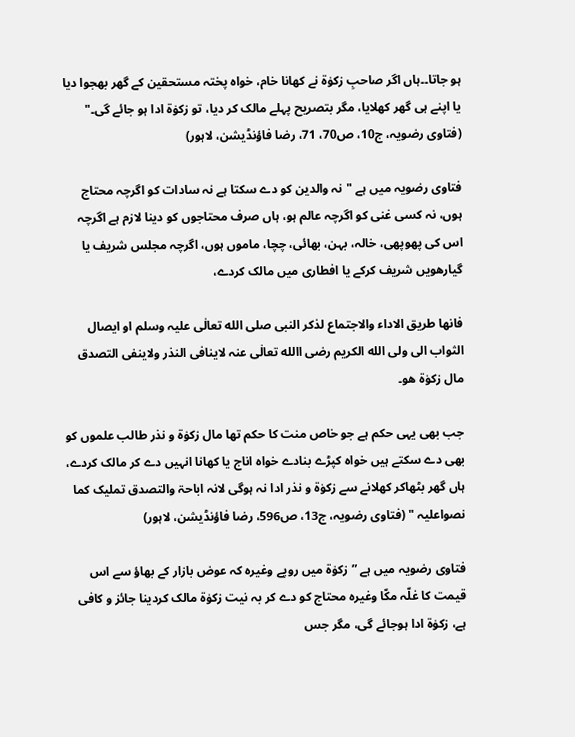ہو جاتا۔۔ہاں اگر صاحبِ زکوٰۃ نے کھانا خام، خواہ پختہ مستحقین کے گھر بھجوا دیا یا اپنے ہی گھر کھلایا، مگر بتصریح پہلے مالک کر دیا، تو زکوٰۃ ادا ہو جائے گی۔" (فتاوی رضویہ، ج10، ص70، 71، رضا فاؤنڈیشن، لاہور)

فتاوی رضویہ میں ہے "نہ والدین کو دے سکتا ہے نہ سادات کو اگرچہ محتاج ہوں، نہ کسی غنی کو اگرچہ عالم ہو، ہاں صرف محتاجوں کو دینا لازم ہے اگرچہ اس کی پھوپھی، خالہ، بہن، بھائی، چچا، ماموں ہوں، اگرچہ مجلس شریف یا گیارھویں شریف کرکے یا افطاری میں مالک کردے،

فانھا طریق الاداء والاجتماع لذکر النبی صلی الله تعالٰی علیہ وسلم او ایصال الثواب الی ولی الله الکریم رضی االله تعالٰی عنہ لاینافی النذر ولاینفی التصدق مال زکوٰۃ ھو۔

جب بھی یہی حکم ہے جو خاص منت کا حکم تھا مال زکوٰۃ و نذر طالب علموں کو بھی دے سکتے ہیں خواہ کپڑے بنادے خواہ اناج یا کھانا انہیں دے کر مالک کردے، ہاں گھر بٹھاکر کھلانے سے زکوٰۃ و نذر ادا نہ ہوگی لانہ اباحۃ والتصدق تملیک کما نصواعلیہ " (فتاوی رضویہ، ج13، ص596، رضا فاؤنڈیشن، لاہور)

فتاوی رضویہ میں ہے ”زکوٰۃ میں روپے وغیرہ کہ عوض بازار کے بھاؤ سے اس قیمت کا غلّہ مکّا وغیرہ محتاج کو دے کر بہ نیت زکوٰۃ مالک کردینا جائز و کافی ہے، زکوٰۃ ادا ہوجائے گی، مگر جس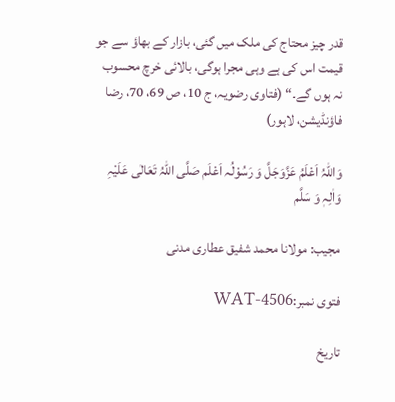قدر چیز محتاج کی ملک میں گئی، بازار کے بھاؤ سے جو قیمت اس کی ہے وہی مجرا ہوگی، بالائی خرچ محسوب نہ ہوں گے۔“ (فتاوی رضویہ، ج 10، ص 69، 70، رضا فاؤنڈیشن، لاہور)

وَاللہُ اَعْلَمُ عَزَّوَجَلَّ وَ رَسُوْلُہ اَعْلَم صَلَّی اللہُ تَعَالٰی عَلَیْہِ وَاٰلِہٖ وَ سَلَّم

مجیب: مولانا محمد شفیق عطاری مدنی

فتوی نمبر:WAT-4506

تاریخ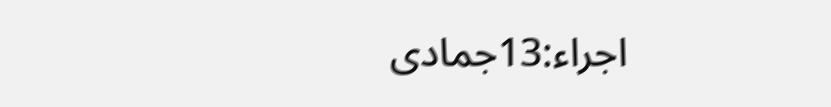اجراء:13جمادی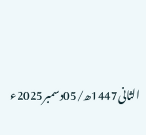الثانی1447ھ/05دسمبر2025ء